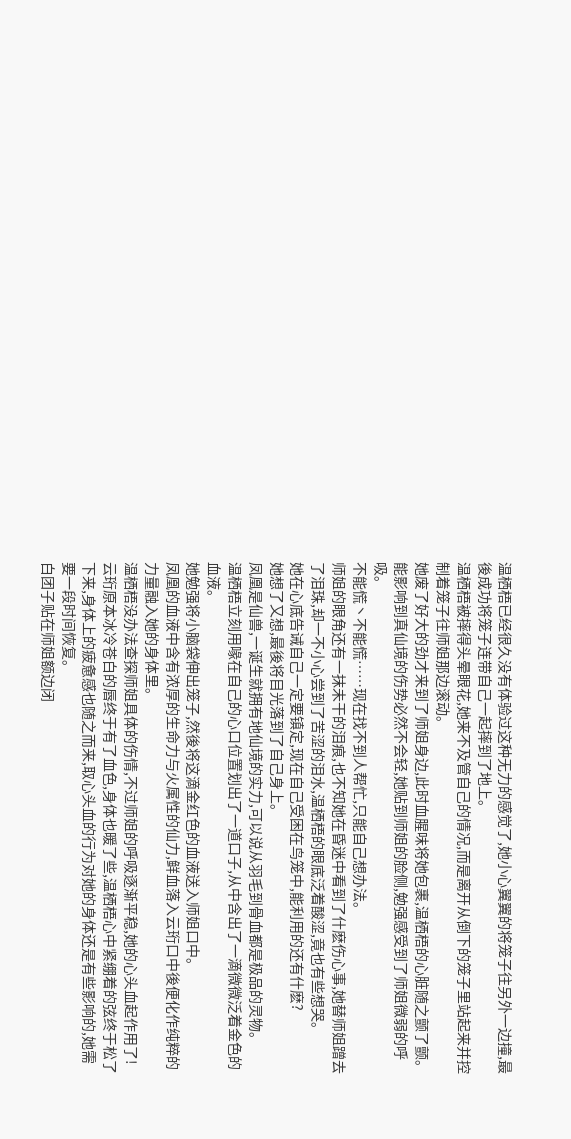温栖梧已经很久没有体验过这种无力的感觉了,她小心翼翼的将笼子往另外一边撞,最後成功将笼子连带自己一起摔到了地上。
温栖梧被摔得头晕眼花,她来不及管自己的情况,而是离开从倒下的笼子里站起来并控制着笼子往师姐那边滚动。
她废了好大的劲才来到了师姐身边,此时血腥味将她包裹,温栖梧的心脏随之颤了颤。
能影响到真仙境的伤势必然不会轻,她贴到师姐的脸侧,勉强感受到了师姐微弱的呼吸。
不能慌丶不能慌……现在找不到人帮忙,只能自己想办法。
师姐的眼角还有一抹未干的泪痕,也不知她在昏迷中看到了什麽伤心事,她替师姐蹭去了泪珠,却一不小心尝到了苦涩的泪水,温栖梧的眼底泛着酸涩,竟也有些想哭。
她在心底告诫自己一定要镇定,现在自己受困在鸟笼中,能利用的还有什麽?
她想了又想,最後将目光落到了自己身上。
凤凰是仙兽,一诞生就拥有地仙境的实力,可以说从羽毛到骨血都是极品的灵物。
温栖梧立刻用喙在自己的心口位置划出了一道口子,从中含出了一滴微微泛着金色的血液。
她勉强将小脑袋伸出笼子,然後将这滴金红色的血液送入师姐口中。
凤凰的血液中含有浓厚的生命力与火属性的仙力,鲜血落入云珩口中後便化作纯粹的力量融入她的身体里。
温栖梧没办法查探师姐具体的伤情,不过师姐的呼吸逐渐平稳,她的心头血起作用了!
云珩原本冰冷苍白的唇终于有了血色,身体也暖了些,温栖梧心中紧绷着的弦终于松了下来,身体上的疲惫感也随之而来,取心头血的行为对她的身体还是有些影响的,她需要一段时间恢复。
白团子贴在师姐额边闭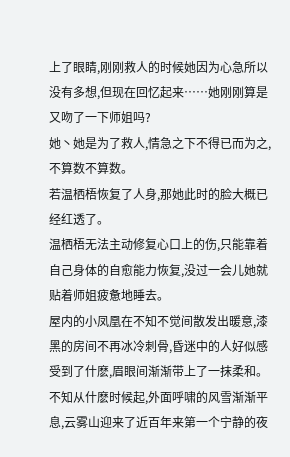上了眼睛,刚刚救人的时候她因为心急所以没有多想,但现在回忆起来……她刚刚算是又吻了一下师姐吗?
她丶她是为了救人,情急之下不得已而为之,不算数不算数。
若温栖梧恢复了人身,那她此时的脸大概已经红透了。
温栖梧无法主动修复心口上的伤,只能靠着自己身体的自愈能力恢复,没过一会儿她就贴着师姐疲惫地睡去。
屋内的小凤凰在不知不觉间散发出暖意,漆黑的房间不再冰冷刺骨,昏迷中的人好似感受到了什麽,眉眼间渐渐带上了一抹柔和。
不知从什麽时候起,外面呼啸的风雪渐渐平息,云雾山迎来了近百年来第一个宁静的夜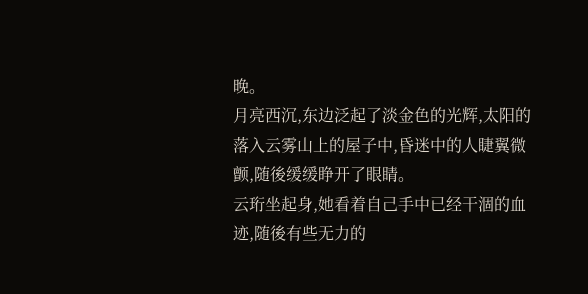晚。
月亮西沉,东边泛起了淡金色的光辉,太阳的落入云雾山上的屋子中,昏迷中的人睫翼微颤,随後缓缓睁开了眼睛。
云珩坐起身,她看着自己手中已经干涸的血迹,随後有些无力的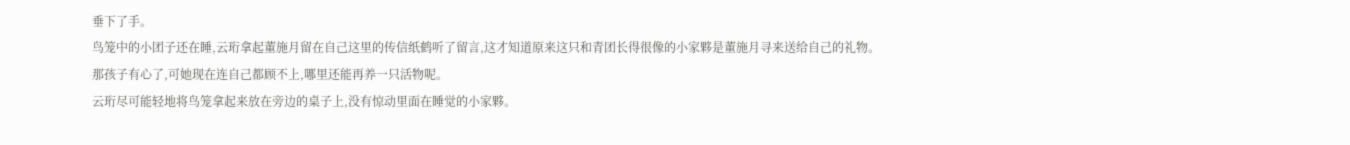垂下了手。
鸟笼中的小团子还在睡,云珩拿起董施月留在自己这里的传信纸鹤听了留言,这才知道原来这只和青团长得很像的小家夥是董施月寻来送给自己的礼物。
那孩子有心了,可她现在连自己都顾不上,哪里还能再养一只活物呢。
云珩尽可能轻地将鸟笼拿起来放在旁边的桌子上,没有惊动里面在睡觉的小家夥。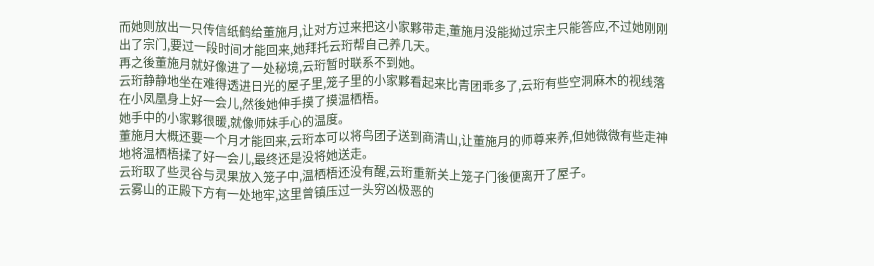而她则放出一只传信纸鹤给董施月,让对方过来把这小家夥带走,董施月没能拗过宗主只能答应,不过她刚刚出了宗门,要过一段时间才能回来,她拜托云珩帮自己养几天。
再之後董施月就好像进了一处秘境,云珩暂时联系不到她。
云珩静静地坐在难得透进日光的屋子里,笼子里的小家夥看起来比青团乖多了,云珩有些空洞麻木的视线落在小凤凰身上好一会儿,然後她伸手摸了摸温栖梧。
她手中的小家夥很暖,就像师妹手心的温度。
董施月大概还要一个月才能回来,云珩本可以将鸟团子送到商清山,让董施月的师尊来养,但她微微有些走神地将温栖梧揉了好一会儿,最终还是没将她送走。
云珩取了些灵谷与灵果放入笼子中,温栖梧还没有醒,云珩重新关上笼子门後便离开了屋子。
云雾山的正殿下方有一处地牢,这里曾镇压过一头穷凶极恶的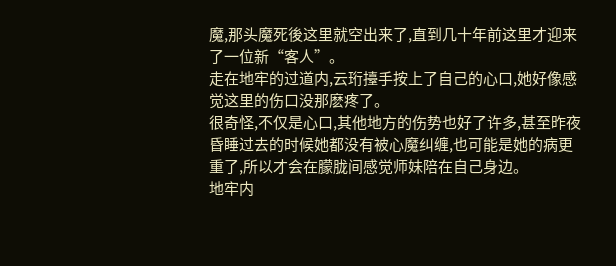魔,那头魔死後这里就空出来了,直到几十年前这里才迎来了一位新“客人”。
走在地牢的过道内,云珩擡手按上了自己的心口,她好像感觉这里的伤口没那麽疼了。
很奇怪,不仅是心口,其他地方的伤势也好了许多,甚至昨夜昏睡过去的时候她都没有被心魔纠缠,也可能是她的病更重了,所以才会在朦胧间感觉师妹陪在自己身边。
地牢内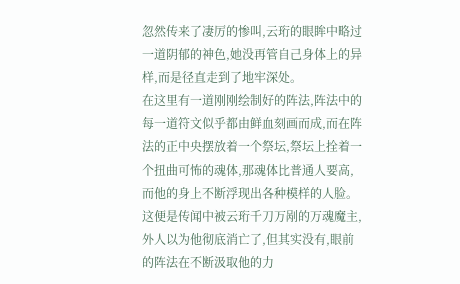忽然传来了凄厉的惨叫,云珩的眼眸中略过一道阴郁的神色,她没再管自己身体上的异样,而是径直走到了地牢深处。
在这里有一道刚刚绘制好的阵法,阵法中的每一道符文似乎都由鲜血刻画而成,而在阵法的正中央摆放着一个祭坛,祭坛上拴着一个扭曲可怖的魂体,那魂体比普通人要高,而他的身上不断浮现出各种模样的人脸。
这便是传闻中被云珩千刀万剐的万魂魔主,外人以为他彻底消亡了,但其实没有,眼前的阵法在不断汲取他的力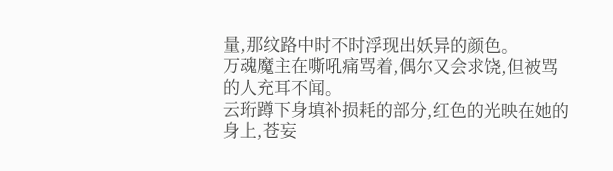量,那纹路中时不时浮现出妖异的颜色。
万魂魔主在嘶吼痛骂着,偶尔又会求饶,但被骂的人充耳不闻。
云珩蹲下身填补损耗的部分,红色的光映在她的身上,苍妄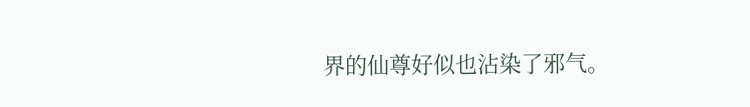界的仙尊好似也沾染了邪气。